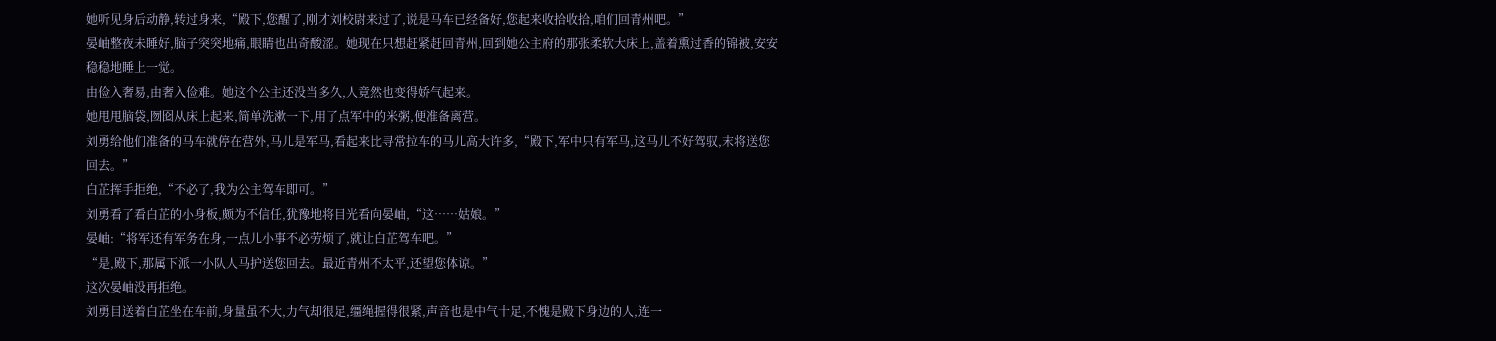她听见身后动静,转过身来,“殿下,您醒了,刚才刘校尉来过了,说是马车已经备好,您起来收拾收拾,咱们回青州吧。”
晏岫整夜未睡好,脑子突突地痛,眼睛也出奇酸涩。她现在只想赶紧赶回青州,回到她公主府的那张柔软大床上,盖着熏过香的锦被,安安稳稳地睡上一觉。
由俭入奢易,由奢入俭难。她这个公主还没当多久,人竟然也变得娇气起来。
她甩甩脑袋,囫囵从床上起来,简单洗漱一下,用了点军中的米粥,便准备离营。
刘勇给他们准备的马车就停在营外,马儿是军马,看起来比寻常拉车的马儿高大许多,“殿下,军中只有军马,这马儿不好驾驭,末将送您回去。”
白芷挥手拒绝,“不必了,我为公主驾车即可。”
刘勇看了看白芷的小身板,颇为不信任,犹豫地将目光看向晏岫,“这……姑娘。”
晏岫:“将军还有军务在身,一点儿小事不必劳烦了,就让白芷驾车吧。”
“是,殿下,那属下派一小队人马护送您回去。最近青州不太平,还望您体谅。”
这次晏岫没再拒绝。
刘勇目送着白芷坐在车前,身量虽不大,力气却很足,缰绳握得很紧,声音也是中气十足,不愧是殿下身边的人,连一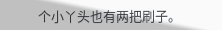个小丫头也有两把刷子。